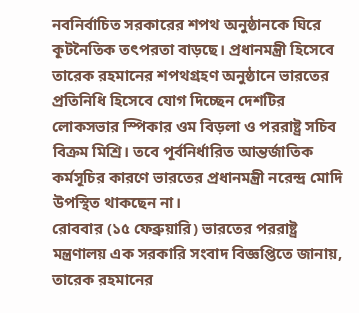নবনির্বাচিত সরকারের শপথ অনুষ্ঠানকে ঘিরে কূটনৈতিক তৎপরতা বাড়ছে। প্রধানমন্ত্রী হিসেবে তারেক রহমানের শপথগ্রহণ অনুষ্ঠানে ভারতের প্রতিনিধি হিসেবে যোগ দিচ্ছেন দেশটির লোকসভার স্পিকার ওম বিড়লা ও পররাষ্ট্র সচিব বিক্রম মিশ্রি। তবে পূর্বনির্ধারিত আন্তর্জাতিক কর্মসূচির কারণে ভারতের প্রধানমন্ত্রী নরেন্দ্র মোদি উপস্থিত থাকছেন না।
রোববার (১৫ ফেব্রুয়ারি) ভারতের পররাষ্ট্র মন্ত্রণালয় এক সরকারি সংবাদ বিজ্ঞপ্তিতে জানায়, তারেক রহমানের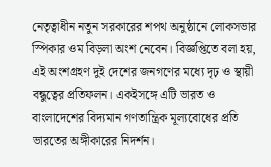নেতৃত্বাধীন নতুন সরকারের শপথ অনুষ্ঠানে লোকসভার স্পিকার ওম বিড়লা অংশ নেবেন। বিজ্ঞপ্তিতে বলা হয়, এই অংশগ্রহণ দুই দেশের জনগণের মধ্যে দৃঢ় ও স্থায়ী বন্ধুত্বের প্রতিফলন। একইসঙ্গে এটি ভারত ও বাংলাদেশের বিদ্যমান গণতান্ত্রিক মূল্যবোধের প্রতি ভারতের অঙ্গীকারের নিদর্শন।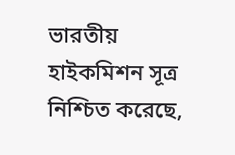ভারতীয় হাইকমিশন সূত্র নিশ্চিত করেছে,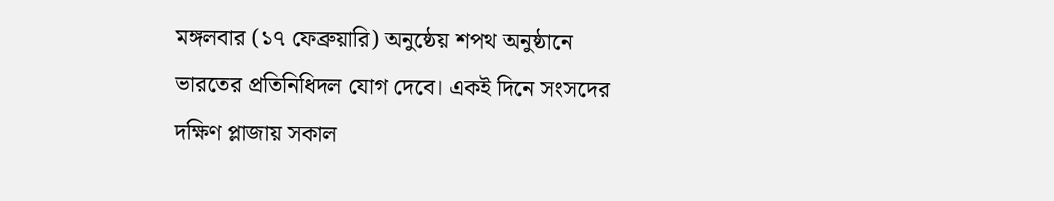মঙ্গলবার (১৭ ফেব্রুয়ারি) অনুষ্ঠেয় শপথ অনুষ্ঠানে ভারতের প্রতিনিধিদল যোগ দেবে। একই দিনে সংসদের দক্ষিণ প্লাজায় সকাল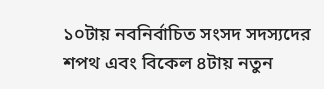১০টায় নবনির্বাচিত সংসদ সদস্যদের শপথ এবং বিকেল ৪টায় নতুন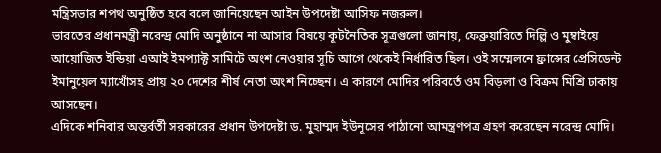মন্ত্রিসভার শপথ অনুষ্ঠিত হবে বলে জানিয়েছেন আইন উপদেষ্টা আসিফ নজরুল।
ভারতের প্রধানমন্ত্রী নরেন্দ্র মোদি অনুষ্ঠানে না আসার বিষয়ে কূটনৈতিক সূত্রগুলো জানায়, ফেব্রুয়ারিতে দিল্লি ও মুম্বাইয়ে আয়োজিত ইন্ডিয়া এআই ইমপ্যাক্ট সামিটে অংশ নেওয়ার সূচি আগে থেকেই নির্ধারিত ছিল। ওই সম্মেলনে ফ্রান্সের প্রেসিডেন্ট ইমানুয়েল ম্যাখোঁসহ প্রায় ২০ দেশের শীর্ষ নেতা অংশ নিচ্ছেন। এ কারণে মোদির পরিবর্তে ওম বিড়লা ও বিক্রম মিশ্রি ঢাকায় আসছেন।
এদিকে শনিবার অন্তর্বর্তী সরকারের প্রধান উপদেষ্টা ড. মুহাম্মদ ইউনূসের পাঠানো আমন্ত্রণপত্র গ্রহণ করেছেন নরেন্দ্র মোদি।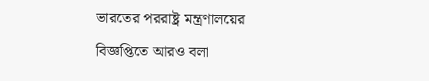ভারতের পররাষ্ট্র মন্ত্রণালয়ের বিজ্ঞপ্তিতে আরও বলা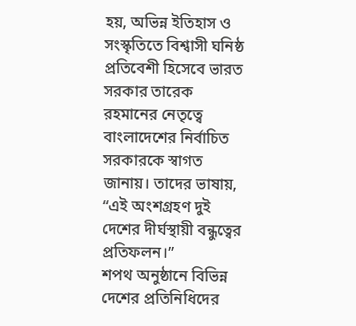হয়, অভিন্ন ইতিহাস ও সংস্কৃতিতে বিশ্বাসী ঘনিষ্ঠ প্রতিবেশী হিসেবে ভারত সরকার তারেক রহমানের নেতৃত্বে বাংলাদেশের নির্বাচিত সরকারকে স্বাগত জানায়। তাদের ভাষায়, “এই অংশগ্রহণ দুই দেশের দীর্ঘস্থায়ী বন্ধুত্বের প্রতিফলন।”
শপথ অনুষ্ঠানে বিভিন্ন দেশের প্রতিনিধিদের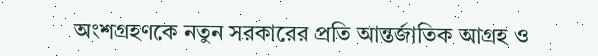অংশগ্রহণকে নতুন সরকারের প্রতি আন্তর্জাতিক আগ্রহ ও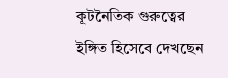কূটনৈতিক গুরুত্বের ইঙ্গিত হিসেবে দেখছেন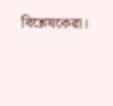বিশ্লেষকেরা।